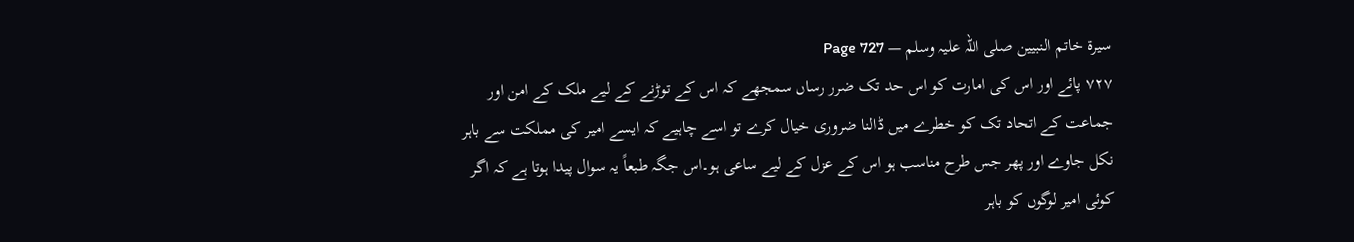سیرۃ خاتم النبیین صلی اللہ علیہ وسلم — Page 727
۷۲۷ پائے اور اس کی امارت کو اس حد تک ضرر رساں سمجھے کہ اس کے توڑنے کے لیے ملک کے امن اور جماعت کے اتحاد تک کو خطرے میں ڈالنا ضروری خیال کرے تو اسے چاہیے کہ ایسے امیر کی مملکت سے باہر نکل جاوے اور پھر جس طرح مناسب ہو اس کے عزل کے لیے ساعی ہو۔اس جگہ طبعاً یہ سوال پیدا ہوتا ہے کہ اگر کوئی امیر لوگوں کو باہر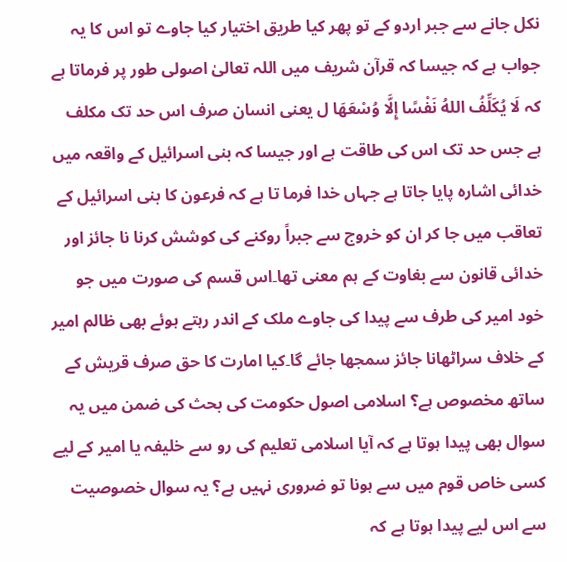نکل جانے سے جبر اردو کے تو پھر کیا طریق اختیار کیا جاوے تو اس کا یہ جواب ہے کہ جیسا کہ قرآن شریف میں اللہ تعالیٰ اصولی طور پر فرماتا ہے کہ لَا يُكَلِّفُ اللهُ نَفْسًا إِلَّا وُسْعَهَا ل یعنی انسان صرف اس حد تک مکلف ہے جس حد تک اس کی طاقت ہے اور جیسا کہ بنی اسرائیل کے واقعہ میں خدائی اشارہ پایا جاتا ہے جہاں خدا فرما تا ہے کہ فرعون کا بنی اسرائیل کے تعاقب میں جا کر ان کو خروج سے جبراً روکنے کی کوشش کرنا نا جائز اور خدائی قانون سے بغاوت کے ہم معنی تھا۔اس قسم کی صورت میں جو خود امیر کی طرف سے پیدا کی جاوے ملک کے اندر رہتے ہوئے بھی ظالم امیر کے خلاف سراٹھانا جائز سمجھا جائے گا۔کیا امارت کا حق صرف قریش کے ساتھ مخصوص ہے؟ اسلامی اصول حکومت کی بحث کی ضمن میں یہ سوال بھی پیدا ہوتا ہے کہ آیا اسلامی تعلیم کی رو سے خلیفہ یا امیر کے لیے کسی خاص قوم میں سے ہونا تو ضروری نہیں ہے؟ یہ سوال خصوصیت سے اس لیے پیدا ہوتا ہے کہ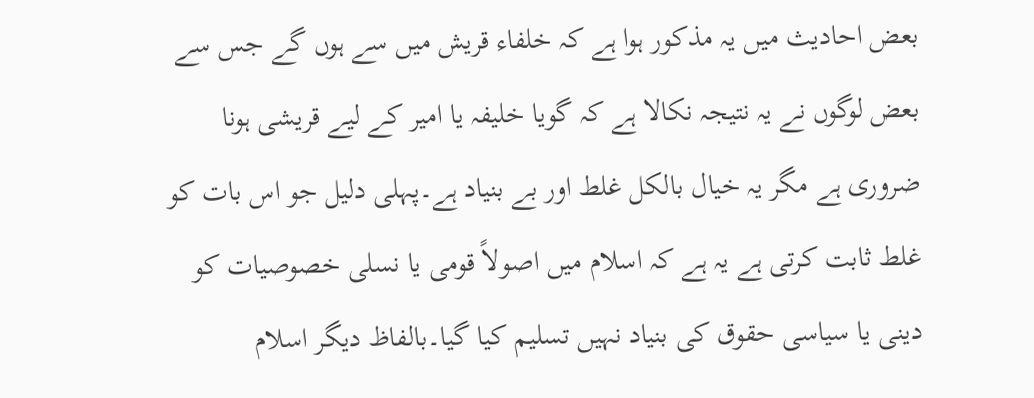بعض احادیث میں یہ مذکور ہوا ہے کہ خلفاء قریش میں سے ہوں گے جس سے بعض لوگوں نے یہ نتیجہ نکالا ہے کہ گویا خلیفہ یا امیر کے لیے قریشی ہونا ضروری ہے مگر یہ خیال بالکل غلط اور بے بنیاد ہے۔پہلی دلیل جو اس بات کو غلط ثابت کرتی ہے یہ ہے کہ اسلام میں اصولاً قومی یا نسلی خصوصیات کو دینی یا سیاسی حقوق کی بنیاد نہیں تسلیم کیا گیا۔بالفاظ دیگر اسلام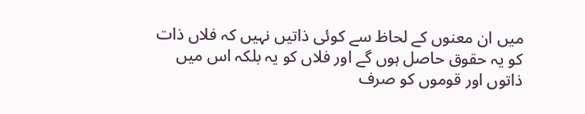میں ان معنوں کے لحاظ سے کوئی ذاتیں نہیں کہ فلاں ذات کو یہ حقوق حاصل ہوں گے اور فلاں کو یہ بلکہ اس میں ذاتوں اور قوموں کو صرف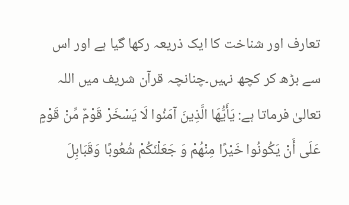تعارف اور شناخت کا ایک ذریعہ رکھا گیا ہے اور اس سے بڑھ کر کچھ نہیں۔چنانچہ قرآن شریف میں اللہ تعالیٰ فرماتا ہے: يَأَيُّهَا الَّذِينَ آمَنُوا لَا يَسْخَرْ قَوْمٌ مِّنْ قَوْمٍ عَلَى أَنْ يَكُونُوا خَيْرًا مِنْهُمْ وَ جَعَلْنَكُمْ شُعُوبًا وَقَبَابِلَ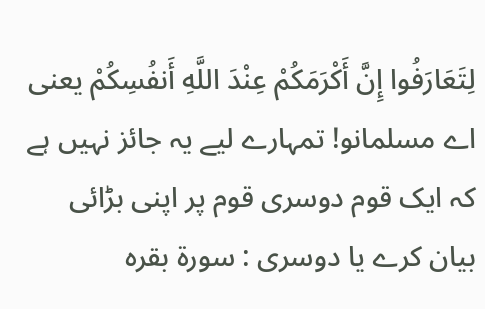لِتَعَارَفُوا إِنَّ أَكْرَمَكُمْ عِنْدَ اللَّهِ أَنفُسِكُمْ یعنی اے مسلمانو! تمہارے لیے یہ جائز نہیں ہے کہ ایک قوم دوسری قوم پر اپنی بڑائی بیان کرے یا دوسری : سورة بقره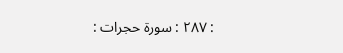: ۲۸۷ : سورة حجرات :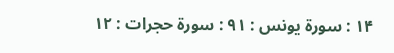۱۴ : سورۃ یونس : ۹۱ : سورة حجرات : ۱۲